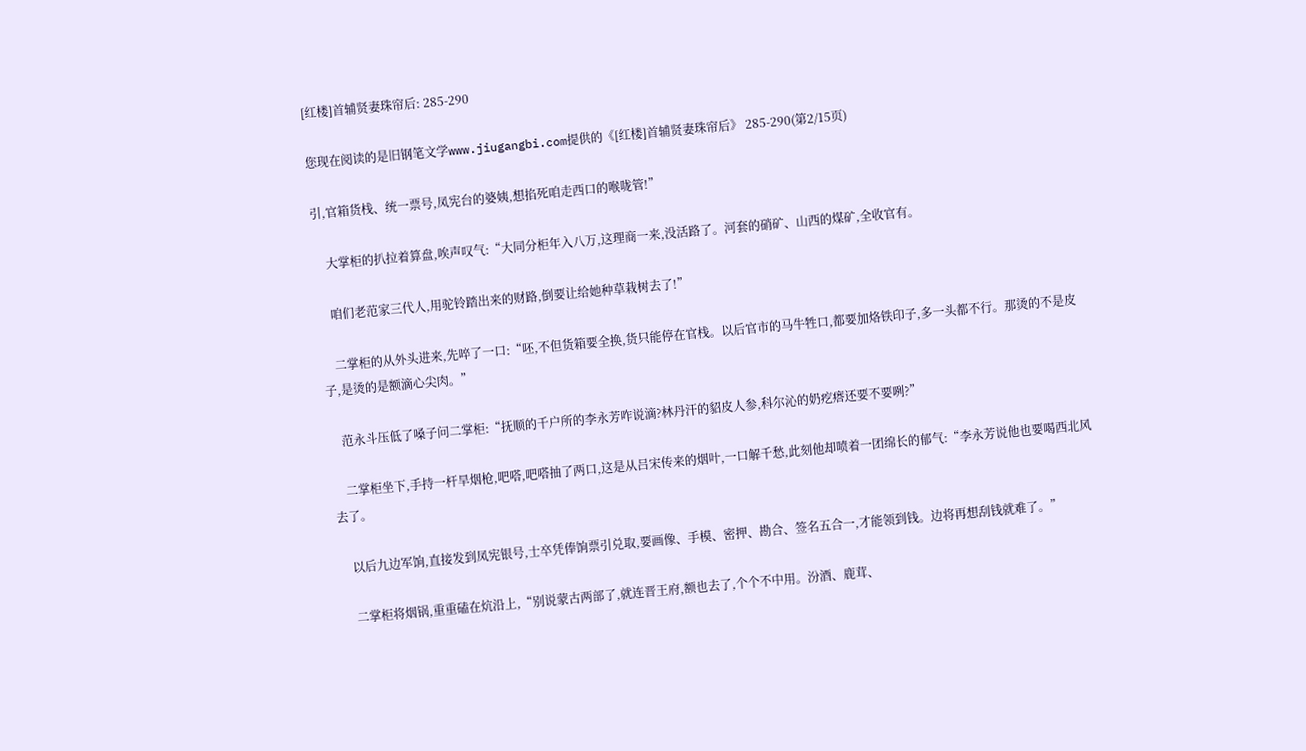[红楼]首辅贤妻珠帘后: 285-290

您现在阅读的是旧钢笔文学www.jiugangbi.com提供的《[红楼]首辅贤妻珠帘后》 285-290(第2/15页)

引,官箱货栈、统一票号,凤宪台的婆姨,想掐死咱走西口的喉咙管!”

    大掌柜的扒拉着算盘,唉声叹气:“大同分柜年入八万,这理商一来,没活路了。河套的硝矿、山西的煤矿,全收官有。

    咱们老范家三代人,用驼铃踏出来的财路,倒要让给她种草栽树去了!”

    二掌柜的从外头进来,先啐了一口:“呸,不但货箱要全换,货只能停在官栈。以后官市的马牛牲口,都要加烙铁印子,多一头都不行。那烫的不是皮子,是烫的是额滴心尖肉。”

    范永斗压低了嗓子问二掌柜:“抚顺的千户所的李永芳咋说滴?林丹汗的貂皮人参,科尔沁的奶疙瘩还要不要咧?”

    二掌柜坐下,手持一杆旱烟枪,吧嗒,吧嗒抽了两口,这是从吕宋传来的烟叶,一口解千愁,此刻他却喷着一团绵长的郁气:“李永芳说他也要喝西北风去了。

    以后九边军饷,直接发到凤宪银号,士卒凭俸饷票引兑取,要画像、手模、密押、勘合、签名五合一,才能领到钱。边将再想刮钱就难了。”

    二掌柜将烟锅,重重磕在炕沿上,“别说蒙古两部了,就连晋王府,额也去了,个个不中用。汾酒、鹿茸、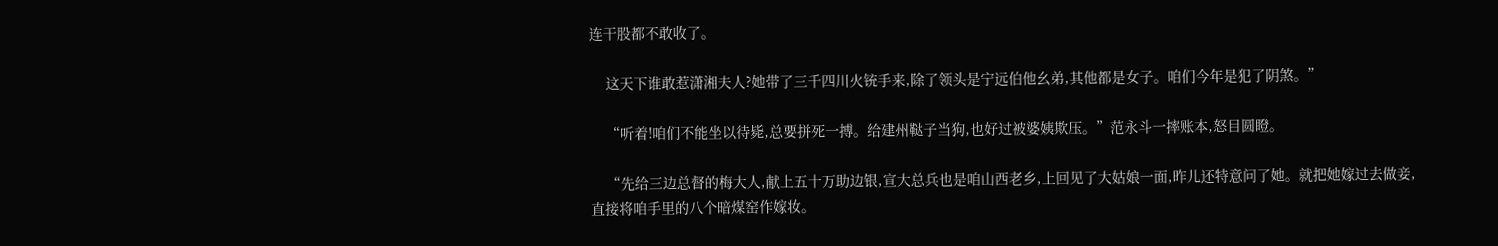连干股都不敢收了。

    这天下谁敢惹潇湘夫人?她带了三千四川火铳手来,除了领头是宁远伯他幺弟,其他都是女子。咱们今年是犯了阴煞。”

    “听着!咱们不能坐以待毙,总要拼死一搏。给建州鞑子当狗,也好过被婆姨欺压。”范永斗一摔账本,怒目圆瞪。

    “先给三边总督的梅大人,献上五十万助边银,宣大总兵也是咱山西老乡,上回见了大姑娘一面,昨儿还特意问了她。就把她嫁过去做妾,直接将咱手里的八个暗煤窑作嫁妆。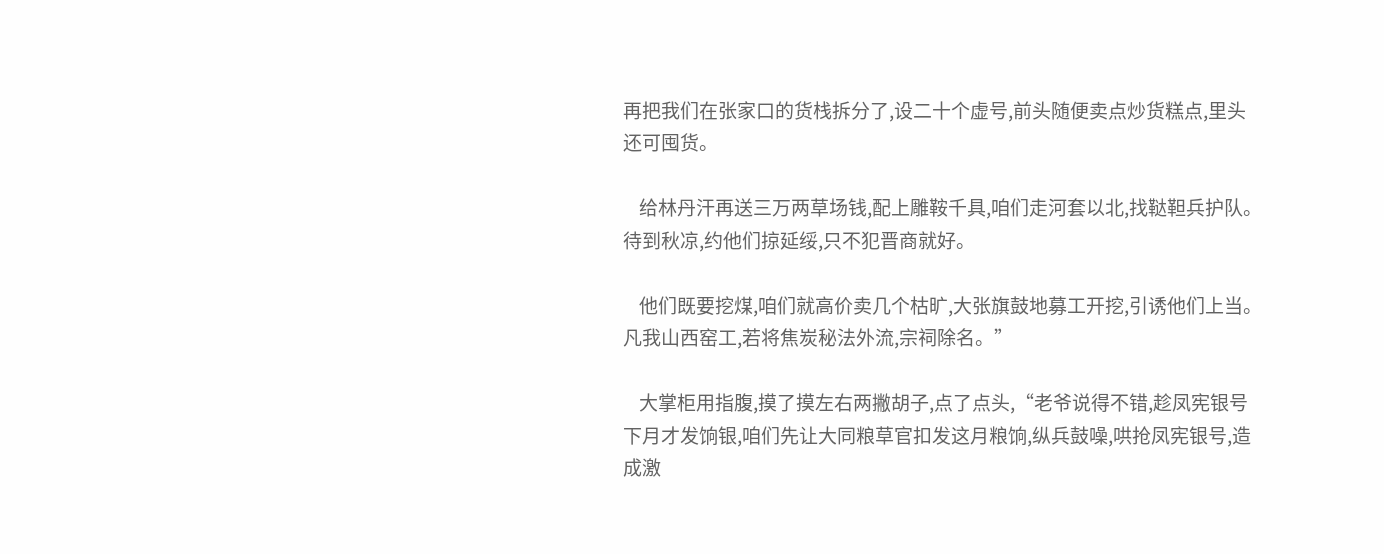再把我们在张家口的货栈拆分了,设二十个虚号,前头随便卖点炒货糕点,里头还可囤货。

    给林丹汗再送三万两草场钱,配上雕鞍千具,咱们走河套以北,找鞑靼兵护队。待到秋凉,约他们掠延绥,只不犯晋商就好。

    他们既要挖煤,咱们就高价卖几个枯旷,大张旗鼓地募工开挖,引诱他们上当。凡我山西窑工,若将焦炭秘法外流,宗祠除名。”

    大掌柜用指腹,摸了摸左右两撇胡子,点了点头,“老爷说得不错,趁凤宪银号下月才发饷银,咱们先让大同粮草官扣发这月粮饷,纵兵鼓噪,哄抢凤宪银号,造成激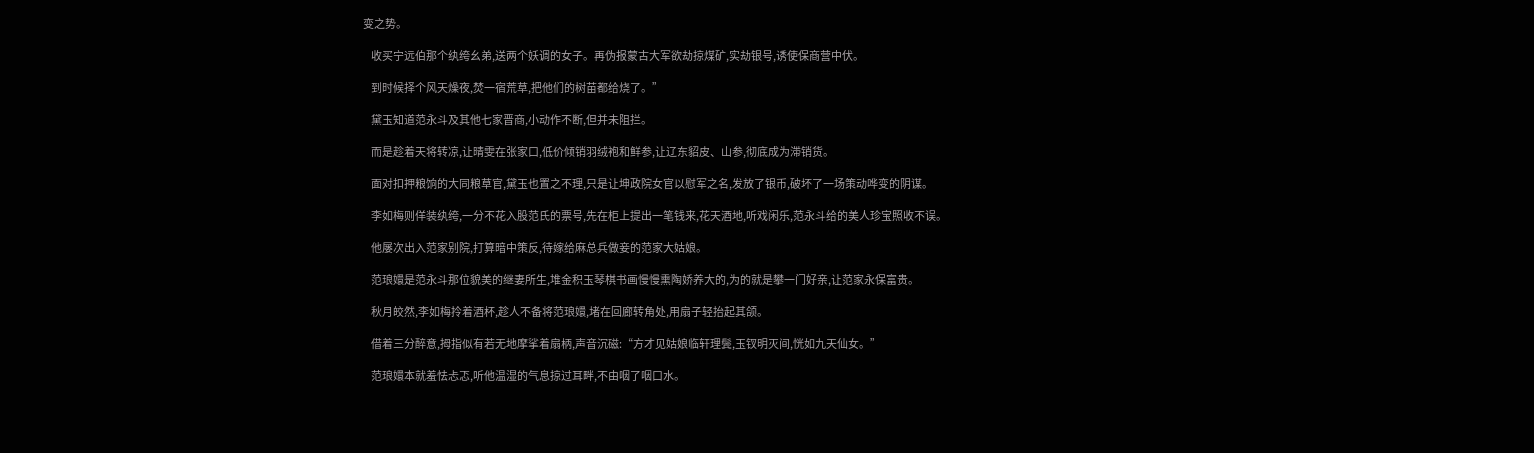变之势。

    收买宁远伯那个纨绔幺弟,送两个妖调的女子。再伪报蒙古大军欲劫掠煤矿,实劫银号,诱使保商营中伏。

    到时候择个风天燥夜,焚一宿荒草,把他们的树苗都给烧了。”

    黛玉知道范永斗及其他七家晋商,小动作不断,但并未阻拦。

    而是趁着天将转凉,让晴雯在张家口,低价倾销羽绒袍和鲜参,让辽东貂皮、山参,彻底成为滞销货。

    面对扣押粮饷的大同粮草官,黛玉也置之不理,只是让坤政院女官以慰军之名,发放了银币,破坏了一场策动哗变的阴谋。

    李如梅则佯装纨绔,一分不花入股范氏的票号,先在柜上提出一笔钱来,花天酒地,听戏闲乐,范永斗给的美人珍宝照收不误。

    他屡次出入范家别院,打算暗中策反,待嫁给麻总兵做妾的范家大姑娘。

    范琅嬛是范永斗那位貌美的继妻所生,堆金积玉琴棋书画慢慢熏陶娇养大的,为的就是攀一门好亲,让范家永保富贵。

    秋月皎然,李如梅拎着酒杯,趁人不备将范琅嬛,堵在回廊转角处,用扇子轻抬起其颌。

    借着三分醉意,拇指似有若无地摩挲着扇柄,声音沉磁:“方才见姑娘临轩理鬓,玉钗明灭间,恍如九天仙女。”

    范琅嬛本就羞怯忐忑,听他温湿的气息掠过耳畔,不由咽了咽口水。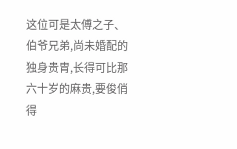这位可是太傅之子、伯爷兄弟,尚未婚配的独身贵胄,长得可比那六十岁的麻贵,要俊俏得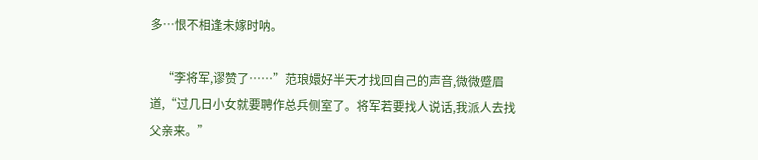多…恨不相逢未嫁时呐。

    “李将军,谬赞了……”范琅嬛好半天才找回自己的声音,微微蹙眉道,“过几日小女就要聘作总兵侧室了。将军若要找人说话,我派人去找父亲来。”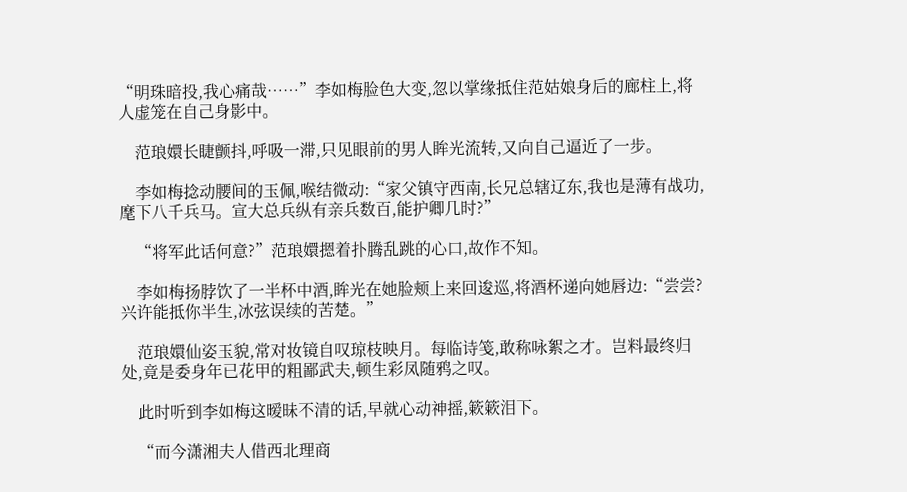“明珠暗投,我心痛哉……”李如梅脸色大变,忽以掌缘抵住范姑娘身后的廊柱上,将人虚笼在自己身影中。

    范琅嬛长睫颤抖,呼吸一滞,只见眼前的男人眸光流转,又向自己逼近了一步。

    李如梅捻动腰间的玉佩,喉结微动:“家父镇守西南,长兄总辖辽东,我也是薄有战功,麾下八千兵马。宣大总兵纵有亲兵数百,能护卿几时?”

    “将军此话何意?”范琅嬛摁着扑腾乱跳的心口,故作不知。

    李如梅扬脖饮了一半杯中酒,眸光在她脸颊上来回逡巡,将酒杯递向她唇边:“尝尝?兴许能抵你半生,冰弦误续的苦楚。”

    范琅嬛仙姿玉貌,常对妆镜自叹琼枝映月。每临诗笺,敢称咏絮之才。岂料最终归处,竟是委身年已花甲的粗鄙武夫,顿生彩凤随鸦之叹。

    此时听到李如梅这暧昧不清的话,早就心动神摇,簌簌泪下。

    “而今潇湘夫人借西北理商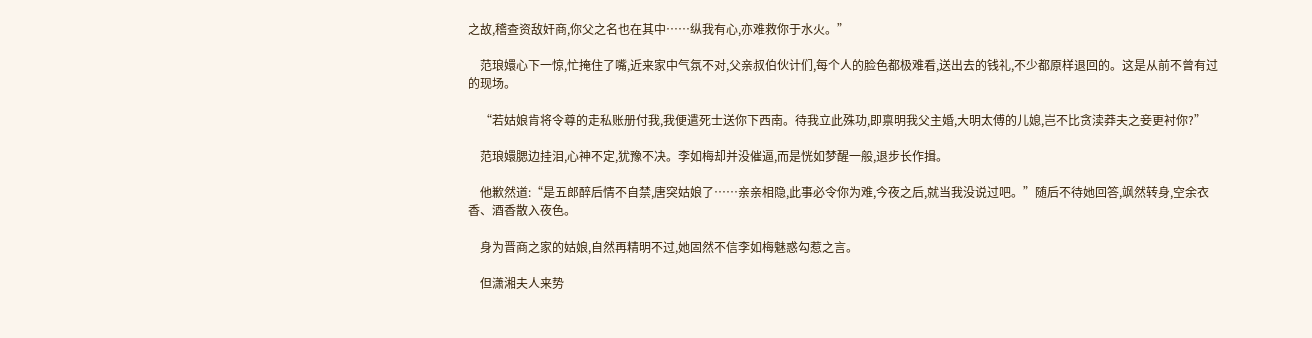之故,稽查资敌奸商,你父之名也在其中……纵我有心,亦难救你于水火。”

    范琅嬛心下一惊,忙掩住了嘴,近来家中气氛不对,父亲叔伯伙计们,每个人的脸色都极难看,送出去的钱礼,不少都原样退回的。这是从前不曾有过的现场。

    “若姑娘肯将令尊的走私账册付我,我便遣死士送你下西南。待我立此殊功,即禀明我父主婚,大明太傅的儿媳,岂不比贪渎莽夫之妾更衬你?”

    范琅嬛腮边挂泪,心神不定,犹豫不决。李如梅却并没催逼,而是恍如梦醒一般,退步长作揖。

    他歉然道:“是五郎醉后情不自禁,唐突姑娘了……亲亲相隐,此事必令你为难,今夜之后,就当我没说过吧。”随后不待她回答,飒然转身,空余衣香、酒香散入夜色。

    身为晋商之家的姑娘,自然再精明不过,她固然不信李如梅魅惑勾惹之言。

    但潇湘夫人来势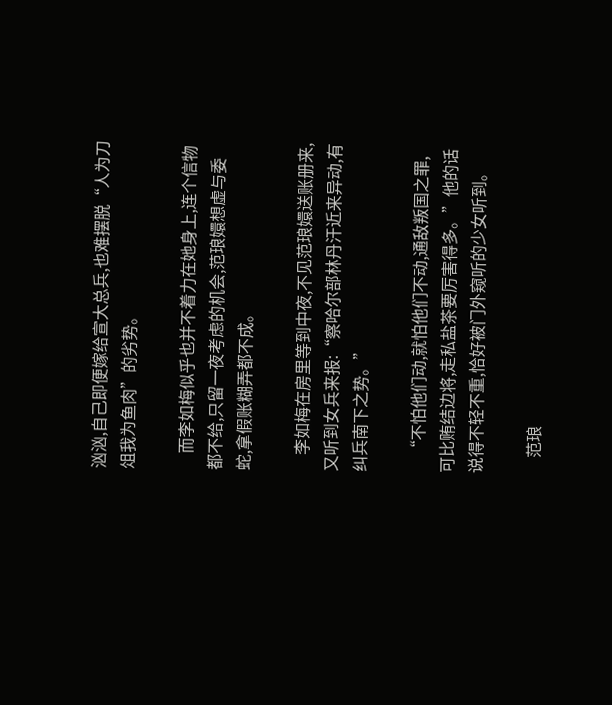汹汹,自己即便嫁给宣大总兵,也难摆脱“人为刀俎我为鱼肉”的劣势。

    而李如梅似乎也并不着力在她身上,连个信物都不给,只留一夜考虑的机会,范琅嬛想虚与委蛇,拿假账糊弄都不成。

    李如梅在房里等到中夜,不见范琅嬛送账册来,又听到女兵来报:“察哈尔部林丹汗近来异动,有纠兵南下之势。”

    “不怕他们动,就怕他们不动,通敌叛国之罪,可比贿结边将,走私盐茶要厉害得多。”他的话说得不轻不重,恰好被门外窥听的少女听到。

    范琅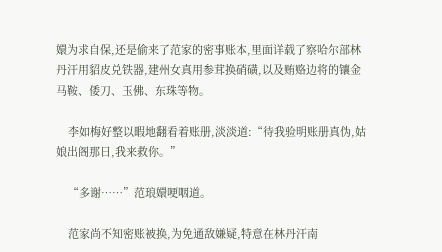嬛为求自保,还是偷来了范家的密事账本,里面详载了察哈尔部林丹汗用貂皮兑铁器,建州女真用参茸换硝磺,以及贿赂边将的镶金马鞍、倭刀、玉佛、东珠等物。

    李如梅好整以暇地翻看着账册,淡淡道:“待我验明账册真伪,姑娘出阁那日,我来救你。”

    “多谢……”范琅嬛哽咽道。

    范家尚不知密账被换,为免通敌嫌疑,特意在林丹汗南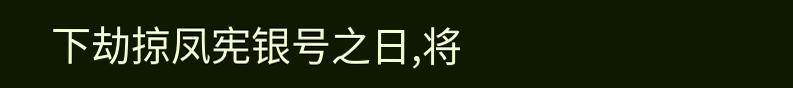下劫掠凤宪银号之日,将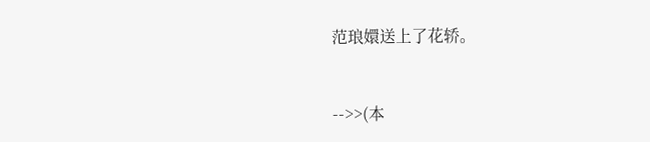范琅嬛送上了花轿。


-->>(本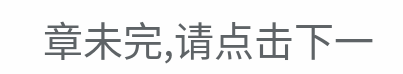章未完,请点击下一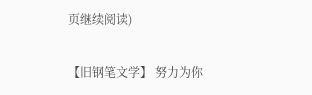页继续阅读)

【旧钢笔文学】 努力为你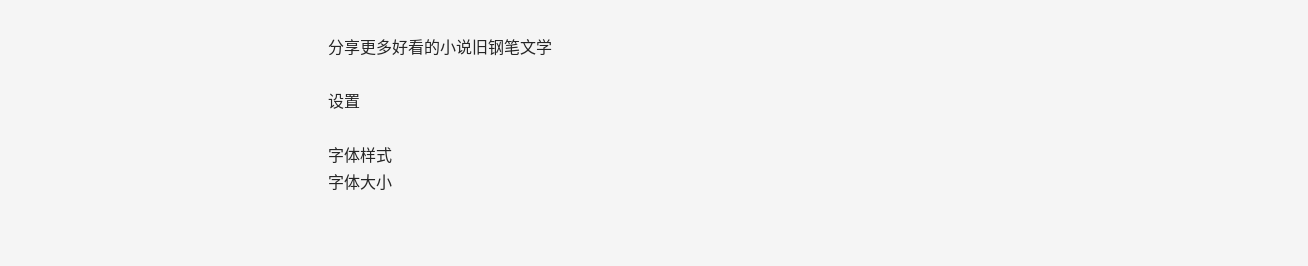分享更多好看的小说旧钢笔文学

设置

字体样式
字体大小